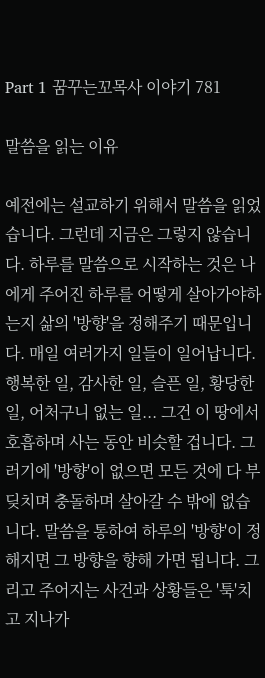Part 1 꿈꾸는꼬목사 이야기 781

말씀을 읽는 이유

예전에는 설교하기 위해서 말씀을 읽었습니다. 그런데 지금은 그렇지 않습니다. 하루를 말씀으로 시작하는 것은 나에게 주어진 하루를 어떻게 살아가야하는지 삶의 '방향'을 정해주기 때문입니다. 매일 여러가지 일들이 일어납니다. 행복한 일, 감사한 일, 슬픈 일, 황당한 일, 어처구니 없는 일... 그건 이 땅에서 호흡하며 사는 동안 비슷할 겁니다. 그러기에 '방향'이 없으면 모든 것에 다 부딪치며 충돌하며 살아갈 수 밖에 없습니다. 말씀을 통하여 하루의 '방향'이 정해지면 그 방향을 향해 가면 됩니다. 그리고 주어지는 사건과 상황들은 '툭'치고 지나가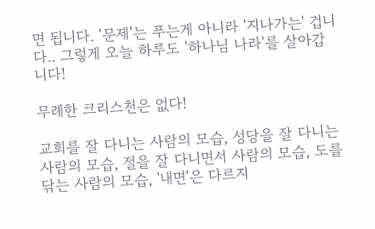면 됩니다. '문제'는 푸는게 아니라 '지나가는' 겁니다.. 그렇게 오늘 하루도 '하나님 나라'를 살아갑니다!

무례한 크리스천은 없다!

교회를 잘 다니는 사람의 모습, 성당을 잘 다니는 사람의 모습, 절을 잘 다니면서 사람의 모습, 도를 닦는 사람의 모습, '내면'은 다르지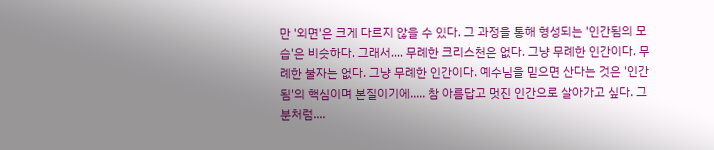만 '외면'은 크게 다르지 않을 수 있다. 그 과정을 통해 형성되는 '인간됨의 모습'은 비슷하다. 그래서.... 무례한 크리스천은 없다. 그냥 무례한 인간이다. 무례한 불자는 없다. 그냥 무례한 인간이다. 예수님을 믿으면 산다는 것은 '인간됨'의 핵심이며 본질이기에..... 참 아름답고 멋진 인간으로 살아가고 싶다. 그 분처럼....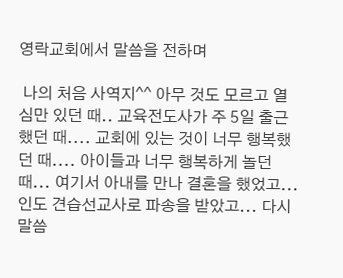영락교회에서 말씀을 전하며

 나의 처음 사역지^^ 아무 것도 모르고 열심만 있던 때.. 교육전도사가 주 5일 출근했던 때.... 교회에 있는 것이 너무 행복했던 때.... 아이들과 너무 행복하게 놀던 때... 여기서 아내를 만나 결혼을 했었고... 인도 견습선교사로 파송을 받았고... 다시 말씀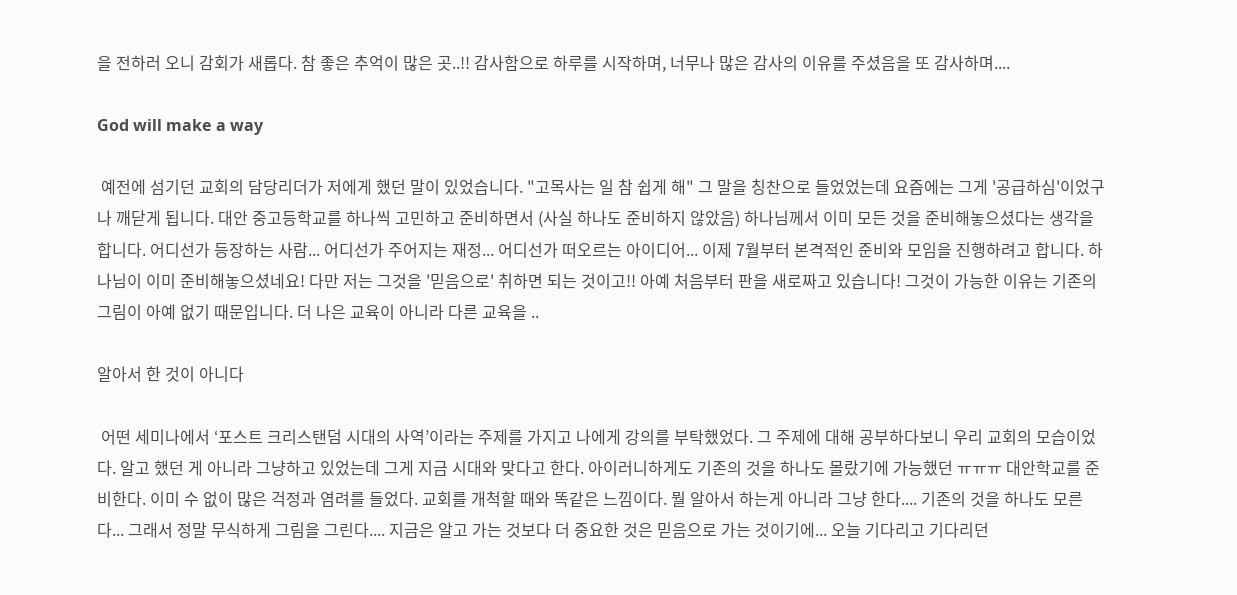을 전하러 오니 감회가 새롭다. 참 좋은 추억이 많은 곳..!! 감사함으로 하루를 시작하며, 너무나 많은 감사의 이유를 주셨음을 또 감사하며....

God will make a way

 예전에 섬기던 교회의 담당리더가 저에게 했던 말이 있었습니다. "고목사는 일 참 쉽게 해" 그 말을 칭찬으로 들었었는데 요즘에는 그게 '공급하심'이었구나 깨닫게 됩니다. 대안 중고등학교를 하나씩 고민하고 준비하면서 (사실 하나도 준비하지 않았음) 하나님께서 이미 모든 것을 준비해놓으셨다는 생각을 합니다. 어디선가 등장하는 사람... 어디선가 주어지는 재정... 어디선가 떠오르는 아이디어... 이제 7월부터 본격적인 준비와 모임을 진행하려고 합니다. 하나님이 이미 준비해놓으셨네요! 다만 저는 그것을 '믿음으로' 취하면 되는 것이고!! 아예 처음부터 판을 새로짜고 있습니다! 그것이 가능한 이유는 기존의 그림이 아예 없기 때문입니다. 더 나은 교육이 아니라 다른 교육을 ..

알아서 한 것이 아니다

 어떤 세미나에서 ‘포스트 크리스탠덤 시대의 사역’이라는 주제를 가지고 나에게 강의를 부탁했었다. 그 주제에 대해 공부하다보니 우리 교회의 모습이었다. 알고 했던 게 아니라 그냥하고 있었는데 그게 지금 시대와 맞다고 한다. 아이러니하게도 기존의 것을 하나도 몰랐기에 가능했던 ㅠㅠㅠ 대안학교를 준비한다. 이미 수 없이 많은 걱정과 염려를 들었다. 교회를 개척할 때와 똑같은 느낌이다. 뭘 알아서 하는게 아니라 그냥 한다.... 기존의 것을 하나도 모른다... 그래서 정말 무식하게 그림을 그린다.... 지금은 알고 가는 것보다 더 중요한 것은 믿음으로 가는 것이기에... 오늘 기다리고 기다리던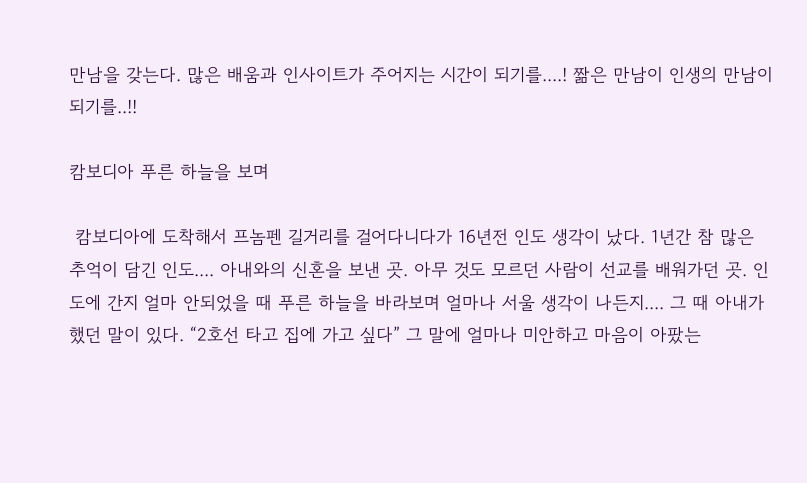만남을 갖는다. 많은 배움과 인사이트가 주어지는 시간이 되기를....! 짦은 만남이 인생의 만남이 되기를..!!

캄보디아 푸른 하늘을 보며

 캄보디아에 도착해서 프놈펜 길거리를 걸어다니다가 16년전 인도 생각이 났다. 1년간 참 많은 추억이 담긴 인도.... 아내와의 신혼을 보낸 곳. 아무 것도 모르던 사람이 선교를 배워가던 곳. 인도에 간지 얼마 안되었을 때 푸른 하늘을 바라보며 얼마나 서울 생각이 나든지.... 그 때 아내가 했던 말이 있다. “2호선 타고 집에 가고 싶다” 그 말에 얼마나 미안하고 마음이 아팠는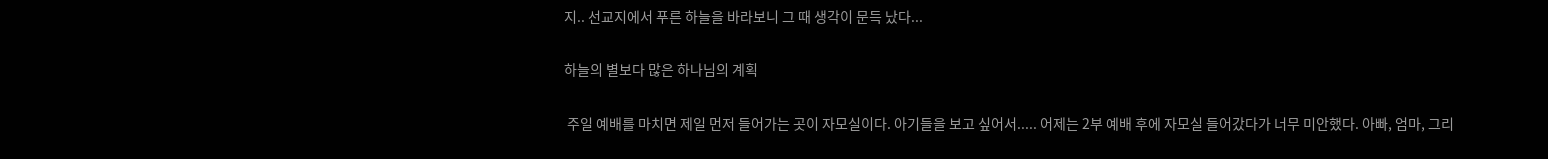지.. 선교지에서 푸른 하늘을 바라보니 그 때 생각이 문득 났다...

하늘의 별보다 많은 하나님의 계획

 주일 예배를 마치면 제일 먼저 들어가는 곳이 자모실이다. 아기들을 보고 싶어서..... 어제는 2부 예배 후에 자모실 들어갔다가 너무 미안했다. 아빠, 엄마, 그리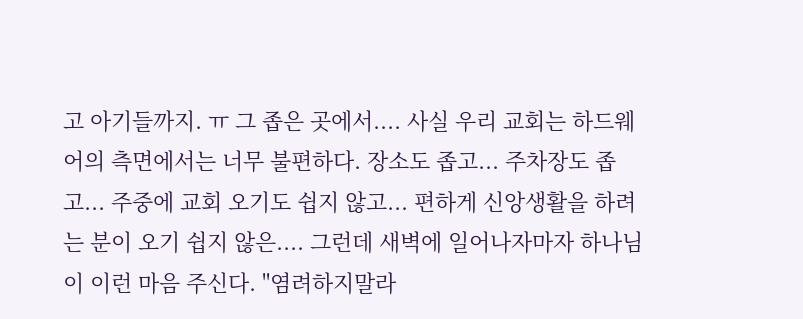고 아기들까지. ㅠ 그 좁은 곳에서.... 사실 우리 교회는 하드웨어의 측면에서는 너무 불편하다. 장소도 좁고... 주차장도 좁고... 주중에 교회 오기도 쉽지 않고... 편하게 신앙생활을 하려는 분이 오기 쉽지 않은.... 그런데 새벽에 일어나자마자 하나님이 이런 마음 주신다. "염려하지말라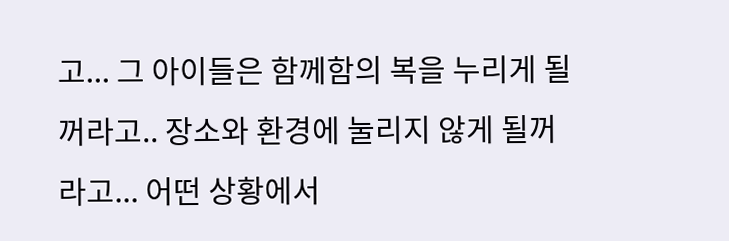고... 그 아이들은 함께함의 복을 누리게 될꺼라고.. 장소와 환경에 눌리지 않게 될꺼라고... 어떤 상황에서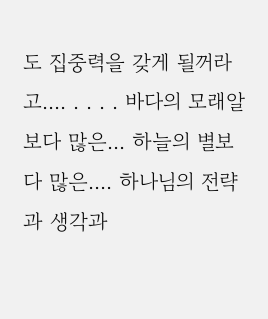도 집중력을 갖게 될꺼라고.... . . . . 바다의 모래알보다 많은... 하늘의 별보다 많은.... 하나님의 전략과 생각과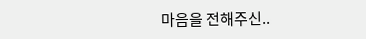마음을 전해주신..